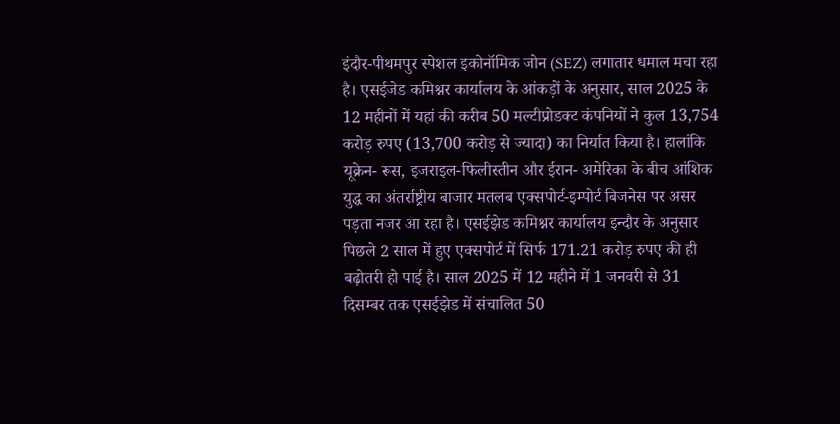इंदौर-पीथमपुर स्पेशल इकोनॉमिक जोन (SEZ) लगातार धमाल मचा रहा है। एसईजेड कमिश्नर कार्यालय के आंकड़ों के अनुसार, साल 2025 के 12 महीनों में यहां की करीब 50 मल्टीप्रोडक्ट कंपनियों ने कुल 13,754 करोड़ रुपए (13,700 करोड़ से ज्यादा) का निर्यात किया है। हालांकि यूक्रेन- रूस, इजराइल-फिलीस्तीन और ईरान- अमेरिका के बीच आंशिक युद्ध का अंतर्राष्ट्रीय बाजार मतलब एक्सपोर्ट-इम्पोर्ट बिजनेस पर असर पड़ता नजर आ रहा है। एसईझेड कमिश्नर कार्यालय इन्दौर के अनुसार पिछले 2 साल में हुए एक्सपोर्ट में सिर्फ 171.21 करोड़ रुपए की ही बढ़ोतरी हो पाई है। साल 2025 में 12 महीने में 1 जनवरी से 31 दिसम्बर तक एसईझेड में संचालित 50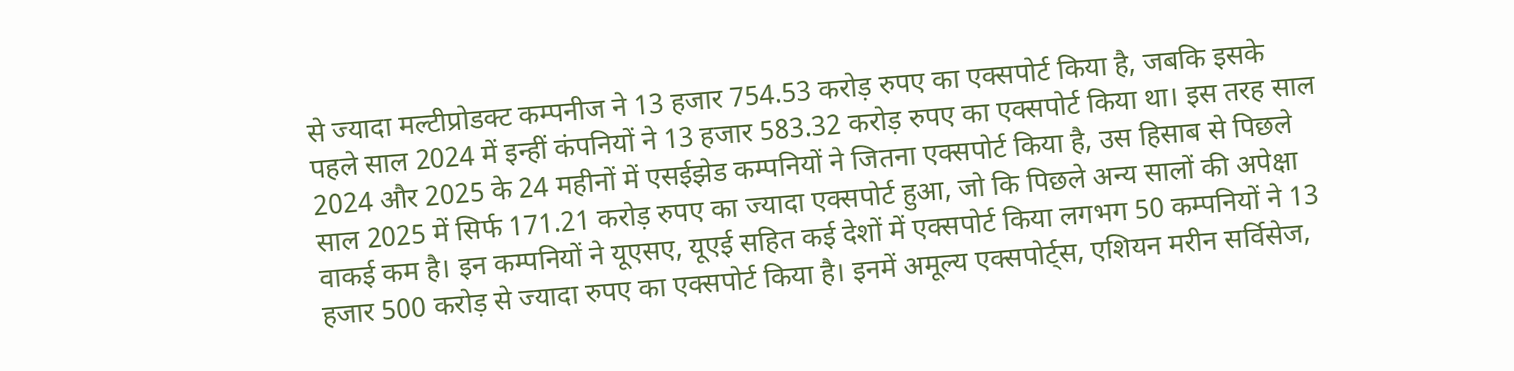से ज्यादा मल्टीप्रोडक्ट कम्पनीज ने 13 हजार 754.53 करोड़ रुपए का एक्सपोर्ट किया है, जबकि इसके पहले साल 2024 में इन्हीं कंपनियों ने 13 हजार 583.32 करोड़ रुपए का एक्सपोर्ट किया था। इस तरह साल 2024 और 2025 के 24 महीनों में एसईझेड कम्पनियों ने जितना एक्सपोर्ट किया है, उस हिसाब से पिछले साल 2025 में सिर्फ 171.21 करोड़ रुपए का ज्यादा एक्सपोर्ट हुआ, जो कि पिछले अन्य सालों की अपेक्षा वाकई कम है। इन कम्पनियों ने यूएसए, यूएई सहित कई देशों में एक्सपोर्ट किया लगभग 50 कम्पनियों ने 13 हजार 500 करोड़ से ज्यादा रुपए का एक्सपोर्ट किया है। इनमें अमूल्य एक्सपोर्ट्स, एशियन मरीन सर्विसेज,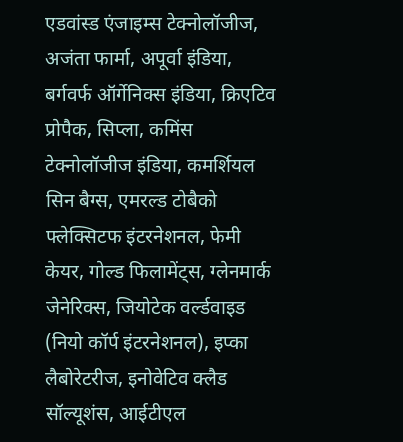एडवांस्ड एंजाइम्स टेक्नोलॉजीज, अजंता फार्मा, अपूर्वा इंडिया, बर्गवर्फ ऑर्गेनिक्स इंडिया, क्रिएटिव प्रोपैक, सिप्ला, कमिंस टेक्नोलॉजीज इंडिया, कमर्शियल सिन बैग्स, एमरल्ड टोबैको फ्लेक्सिटफ इंटरनेशनल, फेमी केयर, गोल्ड फिलामेंट्स, ग्लेनमार्क जेनेरिक्स, जियोटेक वर्ल्डवाइड (नियो कॉर्प इंटरनेशनल), इप्का लैबोरेटरीज, इनोवेटिव क्लैड सॉल्यूशंस, आईटीएल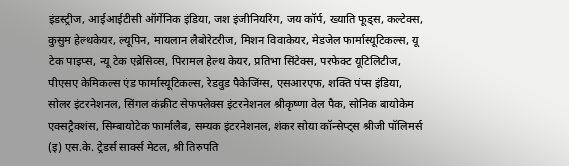इंडस्ट्रीज, आईआईटीसी ऑर्गेनिक इंडिया, जश इंजीनियरिंग, जय कॉर्प, ख्याति फूड्स, कल्टेक्स, कुसुम हेल्थकेयर, ल्यूपिन, मायलान लैबोरेटरीज, मिशन विवाकेयर, मेडजेल फार्मास्यूटिकल्स, यू टेक पाइप्स, न्यू टेक एब्रेसिव्स, पिरामल हेल्थ केयर, प्रतिभा सिंटेक्स, परफेक्ट यूटिलिटीज, पीएसए केमिकल्स एंड फार्मास्यूटिकल्स, रेडवुड पैकेजिंग्स, एसआरएफ, शक्ति पंप्स इंडिया, सोलर इंटरनेशनल, सिंगल कंक्रीट सेफफ्लेक्स इंटरनेशनल श्रीकृष्णा वेल पैक, सोनिक बायोकेम एक्सट्रैक्शंस, सिम्बायोटेक फार्मालैब, सम्यक इंटरनेशनल, शंकर सोया कॉन्सेप्ट्स श्रीजी पॉलिमर्स (इ) एस.के. ट्रेडर्स सार्क्स मेटल, श्री तिरुपति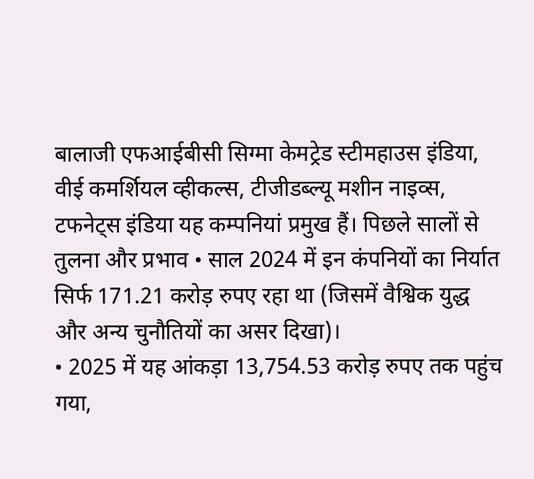बालाजी एफआईबीसी सिग्मा केमट्रेड स्टीमहाउस इंडिया, वीई कमर्शियल व्हीकल्स, टीजीडब्ल्यू मशीन नाइव्स, टफनेट्स इंडिया यह कम्पनियां प्रमुख हैं। पिछले सालों से तुलना और प्रभाव • साल 2024 में इन कंपनियों का निर्यात सिर्फ 171.21 करोड़ रुपए रहा था (जिसमें वैश्विक युद्ध और अन्य चुनौतियों का असर दिखा)।
• 2025 में यह आंकड़ा 13,754.53 करोड़ रुपए तक पहुंच गया,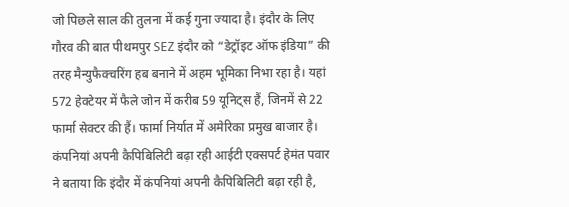जो पिछले साल की तुलना में कई गुना ज्यादा है। इंदौर के लिए गौरव की बात पीथमपुर SEZ इंदौर को “डेट्रॉइट ऑफ इंडिया” की तरह मैन्युफैक्चरिंग हब बनाने में अहम भूमिका निभा रहा है। यहां 572 हेक्टेयर में फैले जोन में करीब 59 यूनिट्स हैं, जिनमें से 22 फार्मा सेक्टर की हैं। फार्मा निर्यात में अमेरिका प्रमुख बाजार है। कंपनियां अपनी कैपिबिलिटी बढ़ा रही आईटी एक्सपर्ट हेमंत पवार ने बताया कि इंदौर में कंपनियां अपनी कैपिबिलिटी बढ़ा रही है,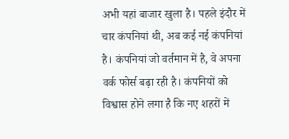अभी यहां बाजार खुला है। पहले इंदौर में चार कंपनियां थी, अब कई नई कंपनियां है। कंपनियां जो वर्तमान में है, वे अपना वर्क फोर्स बढ़ा रही है। कंपनियों को विश्वास होने लगा है कि नए शहरों में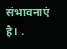संभावनाएं है। .